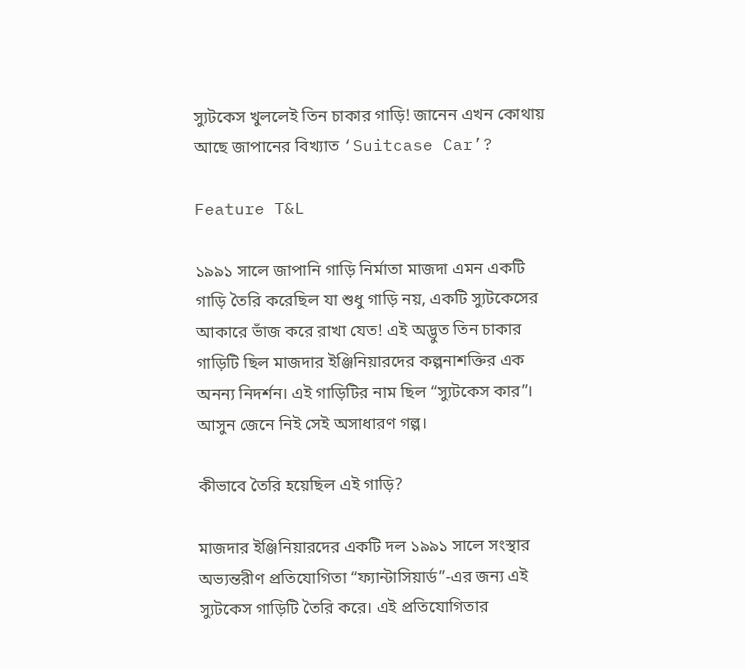স্যুটকেস খুললেই তিন চাকার গাড়ি! জানেন এখন কোথায় আছে জাপানের বিখ্যাত ‘Suitcase Car’?

Feature T&L

১৯৯১ সালে জাপানি গাড়ি নির্মাতা মাজদা এমন একটি গাড়ি তৈরি করেছিল যা শুধু গাড়ি নয়, একটি স্যুটকেসের আকারে ভাঁজ করে রাখা যেত! এই অদ্ভুত তিন চাকার গাড়িটি ছিল মাজদার ইঞ্জিনিয়ারদের কল্পনাশক্তির এক অনন্য নিদর্শন। এই গাড়িটির নাম ছিল “স্যুটকেস কার”। আসুন জেনে নিই সেই অসাধারণ গল্প।

কীভাবে তৈরি হয়েছিল এই গাড়ি?

মাজদার ইঞ্জিনিয়ারদের একটি দল ১৯৯১ সালে সংস্থার অভ্যন্তরীণ প্রতিযোগিতা “ফ্যান্টাসিয়ার্ড”-এর জন্য এই স্যুটকেস গাড়িটি তৈরি করে। এই প্রতিযোগিতার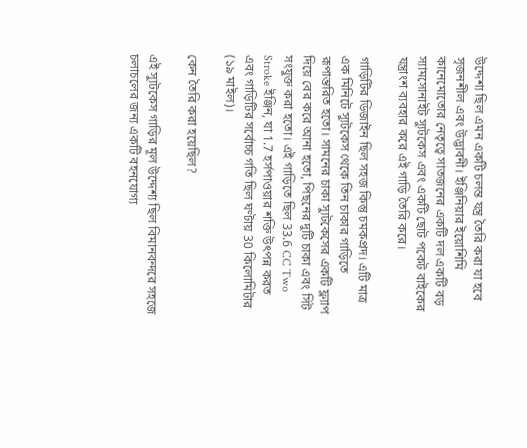উদ্দেশ্য ছিল এমন একটি চলন্ত যন্ত্র তৈরি করা যা হবে সৃজনশীল এবং উদ্ভাবনী। ইঞ্জিনিয়ার ইয়োশিমি কানেমোতোর নেতৃত্বে সাতজনের একটি দল একটি বড় স্যামসোনাইট স্যুটকেস এবং একটি ছোট পকেট বাইকের যন্ত্রাংশ ব্যবহার করে এই গাড়ি তৈরি করে।

গাড়িটির ডিজাইন ছিল সহজ কিন্তু চমকপ্রদ। এটি মাত্র এক মিনিটে স্যুটকেস থেকে তিন চাকার গাড়িতে রূপান্তরিত হতো। সামনের চাকা স্যুটকেসের একটি ফ্ল্যাপ দিয়ে বের করে আনা হতো, পিছনের দুটি চাকা এবং সিট সংযুক্ত করা হতো। এই গাড়িতে ছিল 33.6 CC Two Stroke ইঞ্জিন, যা 1.7 হর্সপাওয়ার শক্তি উৎপন্ন করত এবং গাড়িটির সর্বোচ্চ গতি ছিল ঘণ্টায় 30 কিলোমিটার (১৯ মাইল)।

কেন তৈরি করা হয়েছিল?

এই স্যুটকেস গাড়ির মূল উদ্দেশ্য ছিল বিমানবন্দরে সহজে চলাচলের জন্য একটি বহনযোগ্য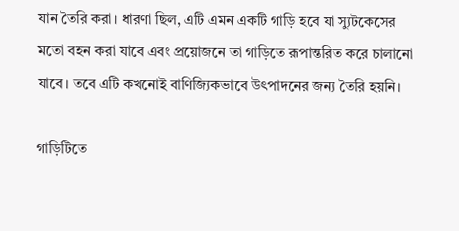যান তৈরি করা। ধারণা ছিল, এটি এমন একটি গাড়ি হবে যা স্যুটকেসের মতো বহন করা যাবে এবং প্রয়োজনে তা গাড়িতে রূপান্তরিত করে চালানো যাবে। তবে এটি কখনোই বাণিজ্যিকভাবে উৎপাদনের জন্য তৈরি হয়নি।

গাড়িটিতে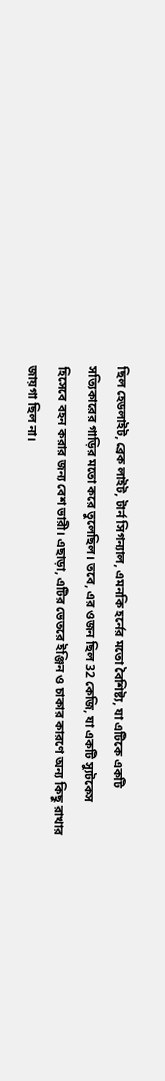ছিল হেডলাইট, ব্রেক লাইট, টার্ন সিগন্যাল, এমনকি হর্নের মতো বৈশিষ্ট্য, যা এটিকে একটি সত্যিকারের গাড়ির মতো করে তুলেছিল। তবে, এর ওজন ছিল 32 কেজি, যা একটি স্যুটকেস হিসেবে বহন করার জন্য বেশ ভারী। এছাড়া, এটির ভেতরে ইঞ্জিন ও চাকার কারণে অন্য কিছু রাখার জায়গা ছিল না।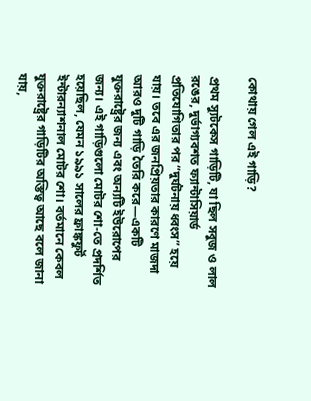কোথায় গেল এই গাড়ি?

প্রথম স্যুটকেস গাড়িটি, যা ছিল সবুজ ও লাল রঙের, দুর্ভাগ্যবশত ফ্যান্টাসিয়ার্ড প্রতিযোগিতার পর “দুর্ঘটনায় ধ্বংস” হয়ে যায়। তবে এর জনপ্রিয়তার কারণে মাজদা আরও দুটি গাড়ি তৈরি করে—একটি যুক্তরাষ্ট্রের জন্য এবং অন্যটি ইউরোপের জন্য। এই গাড়িগুলো মোটর শো-তে প্রদর্শিত হয়েছিল, যেমন ১৯৯১ সালের ফ্রাঙ্কফুর্ট ইন্টারন্যাশনাল মোটর শো। বর্তমানে কেবল যুক্তরাষ্ট্রের গাড়িটির অস্তিত্ব আছে বলে জানা যায়,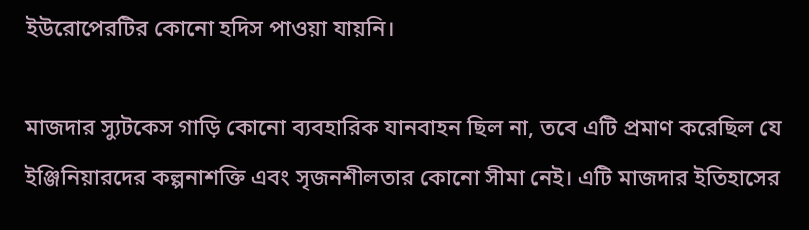ইউরোপেরটির কোনো হদিস পাওয়া যায়নি।

মাজদার স্যুটকেস গাড়ি কোনো ব্যবহারিক যানবাহন ছিল না, তবে এটি প্রমাণ করেছিল যে ইঞ্জিনিয়ারদের কল্পনাশক্তি এবং সৃজনশীলতার কোনো সীমা নেই। এটি মাজদার ইতিহাসের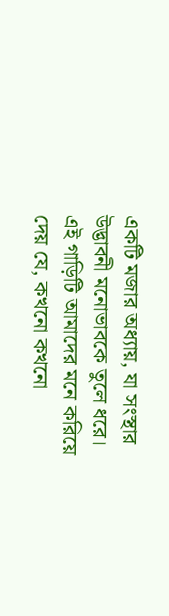একটি মজার অধ্যায়, যা সংস্থার উদ্ভাবনী মনোভাবকে তুলে ধরে। এই গাড়িটি আমাদের মনে করিয়ে দেয় যে, কখনো কখনো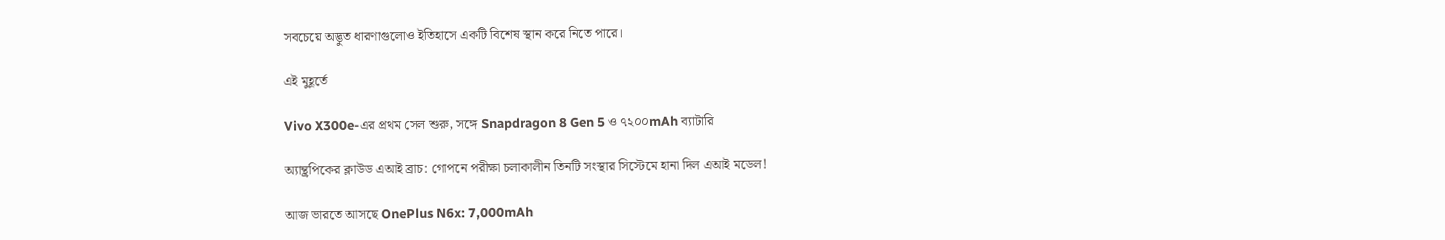সবচেয়ে অদ্ভুত ধারণাগুলোও ইতিহাসে একটি বিশেষ স্থান করে নিতে পারে।

এই মুহূর্তে

Vivo X300e-এর প্রথম সেল শুরু, সঙ্গে Snapdragon 8 Gen 5 ও ৭২০০mAh ব্যাটারি

অ্যান্থ্রপিকের ক্লাউড এআই ব্রাচ: গোপনে পরীক্ষা চলাকালীন তিনটি সংস্থার সিস্টেমে হানা দিল এআই মডেল!

আজ ভারতে আসছে OnePlus N6x: 7,000mAh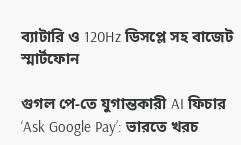ব্যাটারি ও 120Hz ডিসপ্লে সহ বাজেট স্মার্টফোন

গুগল পে-তে যুগান্তকারী AI ফিচার ‘Ask Google Pay’: ভারতে খরচ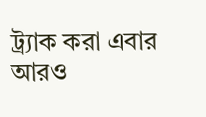ট্র‍্যাক করা এবার আরও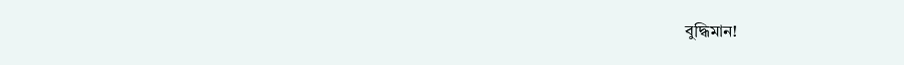বুদ্ধিমান!